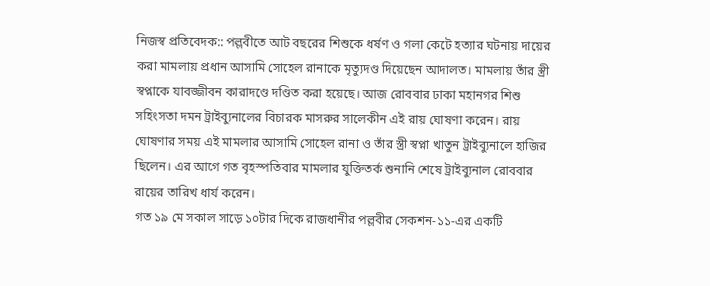নিজস্ব প্রতিবেদক:: পল্লবীতে আট বছরের শিশুকে ধর্ষণ ও গলা কেটে হত্যার ঘটনায় দায়ের করা মামলায় প্রধান আসামি সোহেল রানাকে মৃত্যুদণ্ড দিয়েছেন আদালত। মামলায় তাঁর স্ত্রী স্বপ্নাকে যাবজ্জীবন কারাদণ্ডে দণ্ডিত করা হয়েছে। আজ রোববার ঢাকা মহানগর শিশু সহিংসতা দমন ট্রাইব্যুনালের বিচারক মাসরুর সালেকীন এই রায় ঘোষণা করেন। রায় ঘোষণার সময় এই মামলার আসামি সোহেল রানা ও তাঁর স্ত্রী স্বপ্না খাতুন ট্রাইব্যুনালে হাজির ছিলেন। এর আগে গত বৃহস্পতিবার মামলার যুক্তিতর্ক শুনানি শেষে ট্রাইব্যুনাল রোববার রায়ের তারিখ ধার্য করেন।
গত ১৯ মে সকাল সাড়ে ১০টার দিকে রাজধানীর পল্লবীর সেকশন-১১-এর একটি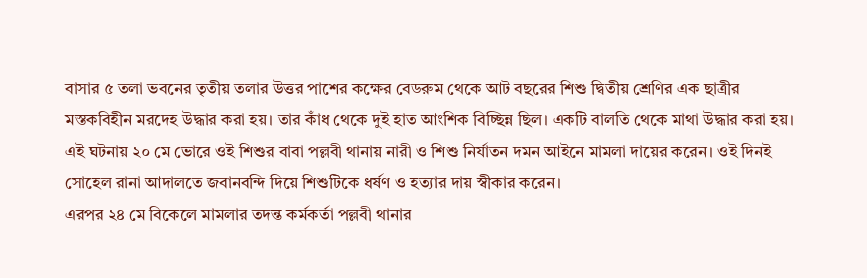বাসার ৫ তলা ভবনের তৃতীয় তলার উত্তর পাশের কক্ষের বেডরুম থেকে আট বছরের শিশু দ্বিতীয় শ্রেণির এক ছাত্রীর মস্তকবিহীন মরদেহ উদ্ধার করা হয়। তার কাঁধ থেকে দুই হাত আংশিক বিচ্ছিন্ন ছিল। একটি বালতি থেকে মাথা উদ্ধার করা হয়। এই ঘটনায় ২০ মে ভোরে ওই শিশুর বাবা পল্লবী থানায় নারী ও শিশু নির্যাতন দমন আইনে মামলা দায়ের করেন। ওই দিনই সোহেল রানা আদালতে জবানবন্দি দিয়ে শিশুটিকে ধর্ষণ ও হত্যার দায় স্বীকার করেন।
এরপর ২৪ মে বিকেলে মামলার তদন্ত কর্মকর্তা পল্লবী থানার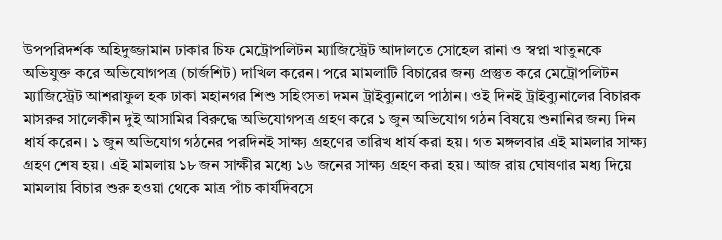উপপরিদর্শক অহিদুজ্জামান ঢাকার চিফ মেট্রোপলিটন ম্যাজিস্ট্রেট আদালতে সোহেল রানা ও স্বপ্না খাতুনকে অভিযুক্ত করে অভিযোগপত্র (চার্জশিট) দাখিল করেন। পরে মামলাটি বিচারের জন্য প্রস্তুত করে মেট্রোপলিটন ম্যাজিস্ট্রেট আশরাফুল হক ঢাকা মহানগর শিশু সহিংসতা দমন ট্রাইব্যুনালে পাঠান। ওই দিনই ট্রাইব্যুনালের বিচারক মাসরুর সালেকীন দুই আসামির বিরুদ্ধে অভিযোগপত্র গ্রহণ করে ১ জুন অভিযোগ গঠন বিষয়ে শুনানির জন্য দিন ধার্য করেন। ১ জুন অভিযোগ গঠনের পরদিনই সাক্ষ্য গ্রহণের তারিখ ধার্য করা হয়। গত মঙ্গলবার এই মামলার সাক্ষ্য গ্রহণ শেষ হয়। এই মামলায় ১৮ জন সাক্ষীর মধ্যে ১৬ জনের সাক্ষ্য গ্রহণ করা হয়। আজ রায় ঘোষণার মধ্য দিয়ে মামলায় বিচার শুরু হওয়া থেকে মাত্র পাঁচ কার্যদিবসে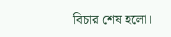বিচার শেষ হলো।